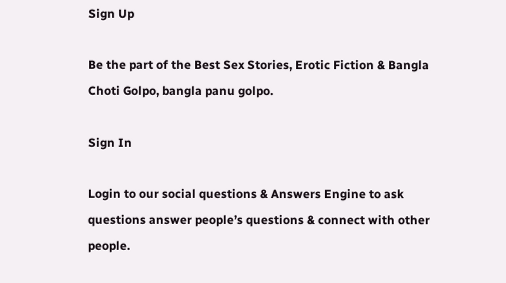Sign Up

Be the part of the Best Sex Stories, Erotic Fiction & Bangla Choti Golpo, bangla panu golpo.

Sign In

Login to our social questions & Answers Engine to ask questions answer people’s questions & connect with other people.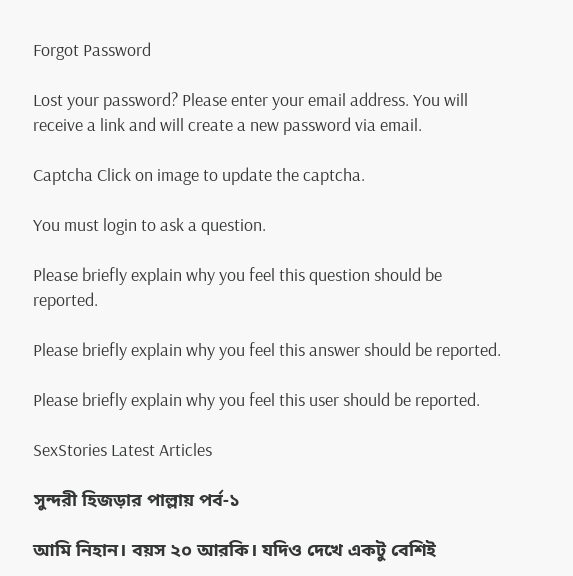Forgot Password

Lost your password? Please enter your email address. You will receive a link and will create a new password via email.

Captcha Click on image to update the captcha.

You must login to ask a question.

Please briefly explain why you feel this question should be reported.

Please briefly explain why you feel this answer should be reported.

Please briefly explain why you feel this user should be reported.

SexStories Latest Articles

সুন্দরী হিজড়ার পাল্লায় পর্ব-১

আমি নিহান। বয়স ২০ আরকি। যদিও দেখে একটু বেশিই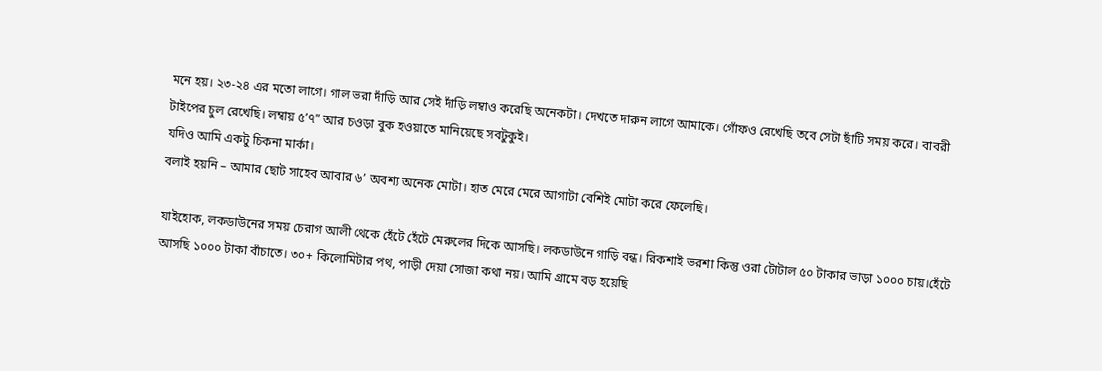মনে হয়। ২৩-২৪ এর মতো লাগে। গাল ভরা দাঁড়ি আর সেই দাঁড়ি লম্বাও করেছি অনেকটা। দেখতে দারুন লাগে আমাকে। গোঁফও রেখেছি তবে সেটা ছাঁটি সময় করে। বাবরী টাইপের চুল রেখেছি। লম্বায় ৫’৭” আর চওড়া বুক হওয়াতে মানিয়েছে সবটুকুই।
যদিও আমি একটু চিকনা মার্কা।
বলাই হয়নি – আমার ছোট সাহেব আবার ৬’ অবশ্য অনেক মোটা। হাত মেরে মেরে আগাটা বেশিই মোটা করে ফেলেছি।

যাইহোক, লকডাউনের সময় চেরাগ আলী থেকে হেঁটে হেঁটে মেরুলের দিকে আসছি। লকডাউনে গাড়ি বন্ধ। রিকশাই ভরশা কিন্তু ওরা টোটাল ৫০ টাকার ভাড়া ১০০০ চায়।হেঁটে আসছি ১০০০ টাকা বাঁচাতে। ৩০+ কিলোমিটার পথ, পাড়ী দেয়া সোজা কথা নয়। আমি গ্রামে বড় হয়েছি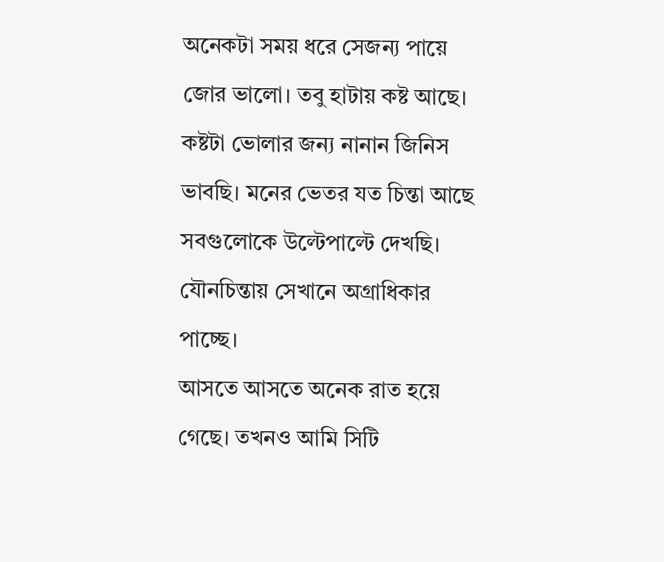অনেকটা সময় ধরে সেজন্য পায়ে জোর ভালো। তবু হাটায় কষ্ট আছে। কষ্টটা ভোলার জন্য নানান জিনিস ভাবছি। মনের ভেতর যত চিন্তা আছে সবগুলোকে উল্টেপাল্টে দেখছি।
যৌনচিন্তায় সেখানে অগ্রাধিকার পাচ্ছে।
আসতে আসতে অনেক রাত হয়ে গেছে। তখনও আমি সিটি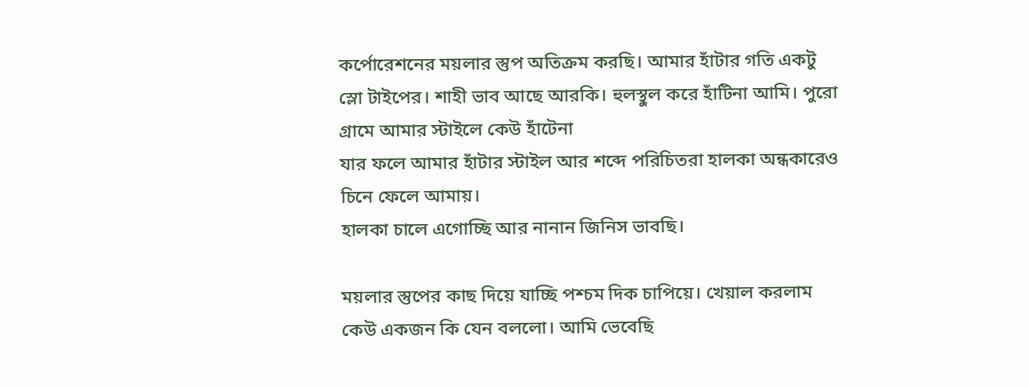কর্পোরেশনের ময়লার স্তুপ অতিক্রম করছি। আমার হাঁটার গতি একটু স্লো টাইপের। শাহী ভাব আছে আরকি। হুলস্থুল করে হাঁটিনা আমি। পুরো গ্রামে আমার স্টাইলে কেউ হাঁটেনা
যার ফলে আমার হাঁটার স্টাইল আর শব্দে পরিচিতরা হালকা অন্ধকারেও চিনে ফেলে আমায়।
হালকা চালে এগোচ্ছি আর নানান জিনিস ভাবছি।

ময়লার স্তুপের কাছ দিয়ে যাচ্ছি পশ্চম দিক চাপিয়ে। খেয়াল করলাম কেউ একজন কি যেন বললো। আমি ভেবেছি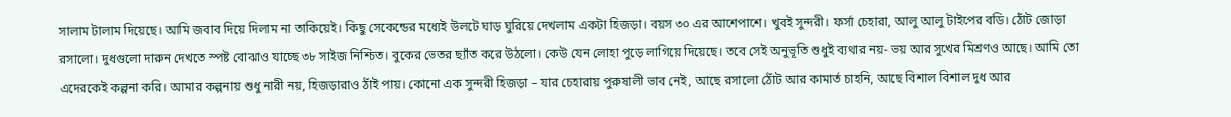সালাম টালাম দিয়েছে। আমি জবাব দিয়ে দিলাম না তাকিয়েই। কিছু সেকেন্ডের মধ্যেই উলটে ঘাড় ঘুরিয়ে দেখলাম একটা হিজড়া। বয়স ৩০ এর আশেপাশে। খুবই সুন্দরী। ফর্সা চেহারা, আলু আলু টাইপের বডি। ঠোঁট জোড়া রসালো। দুধগুলো দারুন দেখতে স্পষ্ট বোঝাও যাচ্ছে ৩৮ সাইজ নিশ্চিত। বুকের ভেতর ছ্যাঁত করে উঠলো। কেউ যেন লোহা পুড়ে লাগিয়ে দিয়েছে। তবে সেই অনুভূতি শুধুই ব্যথার নয়- ভয় আর সুখের মিশ্রণও আছে। আমি তো এদেরকেই কল্পনা করি। আমার কল্পনায় শুধু নারী নয়, হিজড়ারাও ঠাঁই পায়। কোনো এক সুন্দরী হিজড়া – যার চেহারায় পুরুষালী ভাব নেই, আছে রসালো ঠোঁট আর কামার্ত চাহনি, আছে বিশাল বিশাল দুধ আর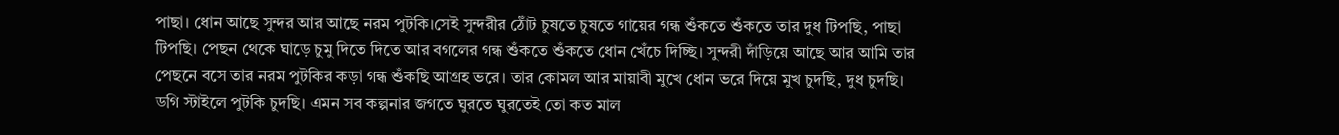পাছা। ধোন আছে সুন্দর আর আছে নরম পুটকি।সেই সুন্দরীর ঠোঁট চুষতে চুষতে গায়ের গন্ধ শুঁকতে শুঁকতে তার দুধ টিপছি, পাছা টিপছি। পেছন থেকে ঘাড়ে চুমু দিতে দিতে আর বগলের গন্ধ শুঁকতে শুঁকতে ধোন খেঁচে দিচ্ছি। সুন্দরী দাঁড়িয়ে আছে আর আমি তার পেছনে বসে তার নরম পুটকির কড়া গন্ধ শুঁকছি আগ্রহ ভরে। তার কোমল আর মায়াবী মুখে ধোন ভরে দিয়ে মুখ চুদছি, দুধ চুদছি। ডগি স্টাইলে পুটকি চুদছি। এমন সব কল্পনার জগতে ঘুরতে ঘুরতেই তো কত মাল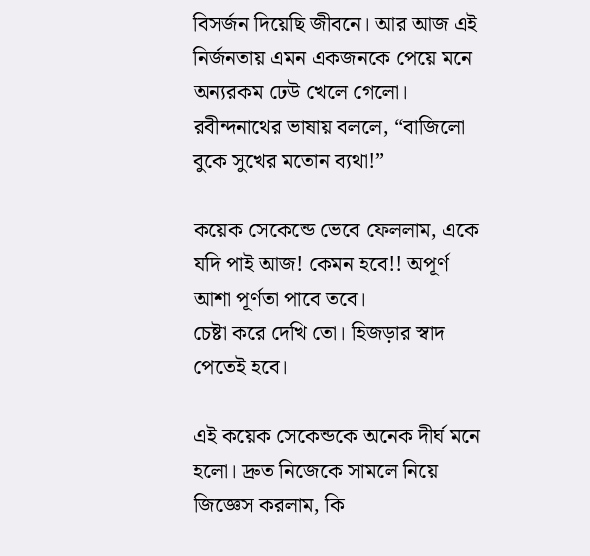বিসর্জন দিয়েছি জীবনে। আর আজ এই নির্জনতায় এমন একজনকে পেয়ে মনে অন্যরকম ঢেউ খেলে গেলো। রবীন্দনাথের ভাষায় বললে, “বাজিলো বুকে সুখের মতোন ব্যথা!”

কয়েক সেকেন্ডে ভেবে ফেললাম, একে যদি পাই আজ! কেমন হবে!! অপূর্ণ আশা পূর্ণতা পাবে তবে।
চেষ্টা করে দেখি তো। হিজড়ার স্বাদ পেতেই হবে।

এই কয়েক সেকেন্ডকে অনেক দীর্ঘ মনে হলো। দ্রুত নিজেকে সামলে নিয়ে জিজ্ঞেস করলাম, কি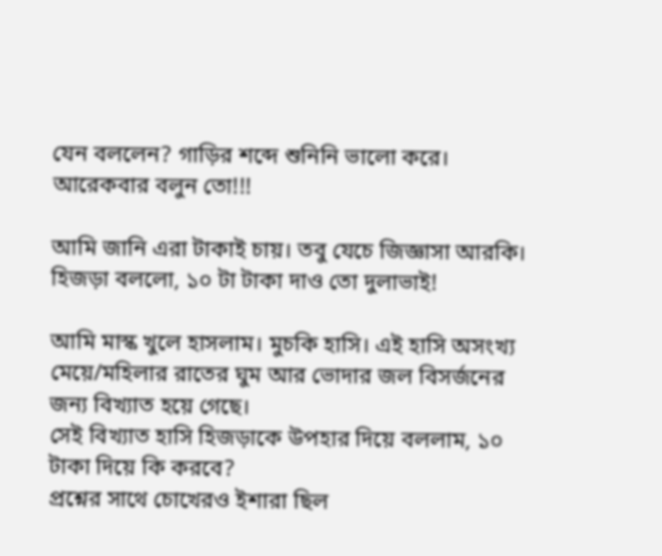যেন বললেন? গাড়ির শব্দে শুনিনি ভালো করে। আরেকবার বলুন তো!!!

আমি জানি এরা টাকাই চায়। তবু যেচে জিজ্ঞাসা আরকি।
হিজড়া বললো, ১০ টা টাকা দাও তো দুলাভাই!

আমি মাস্ক খুলে হাসলাম। মুচকি হাসি। এই হাসি অসংখ্য মেয়ে/মহিলার রাতের ঘুম আর ভোদার জল বিসর্জনের জন্য বিখ্যাত হয়ে গেছে।
সেই বিখ্যাত হাসি হিজড়াকে উপহার দিয়ে বললাম, ১০ টাকা দিয়ে কি করবে?
প্রশ্নের সাথে চোখেরও ইশারা ছিল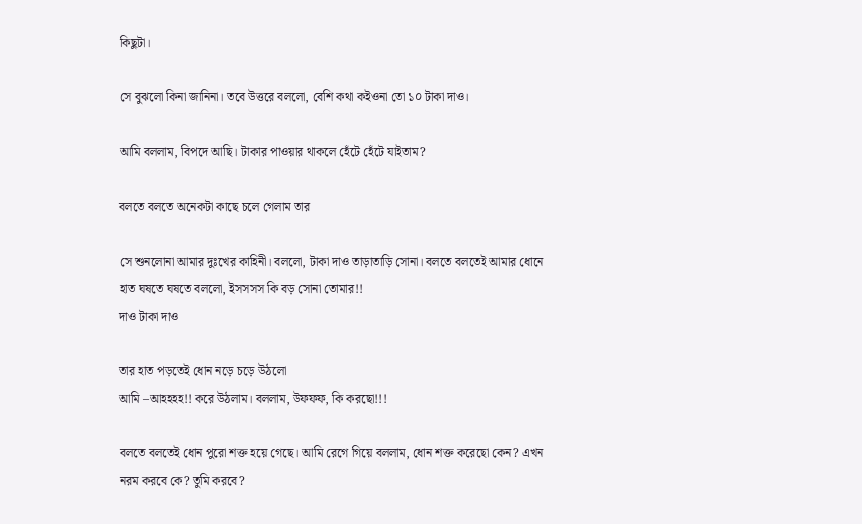কিছুটা।

সে বুঝলো কিনা জানিনা। তবে উত্তরে বললো, বেশি কথা কইওনা তো ১০ টাকা দাও।

আমি বললাম, বিপদে আছি। টাকার পাওয়ার থাকলে হেঁটে হেঁটে যাইতাম?

বলতে বলতে অনেকটা কাছে চলে গেলাম তার

সে শুনলোনা আমার দুঃখের কাহিনী। বললো, টাকা দাও তাড়াতাড়ি সোনা। বলতে বলতেই আমার ধোনে হাত ঘষতে ঘষতে বললো, ইসসসস কি বড় সোনা তোমার!!
দাও টাকা দাও

তার হাত পড়তেই ধোন নড়ে চড়ে উঠলো
আমি –আহহহহ!! করে উঠলাম। বললাম, উফফফ, কি করছো!!!

বলতে বলতেই ধোন পুরো শক্ত হয়ে গেছে। আমি রেগে গিয়ে বললাম, ধোন শক্ত করেছো কেন? এখন নরম করবে কে? তুমি করবে?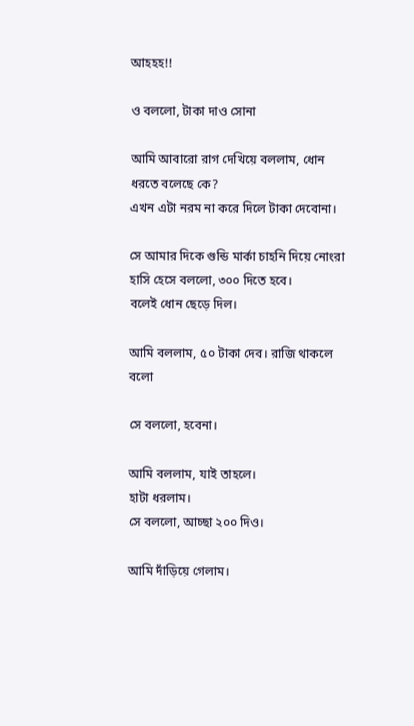আহহহ!!

ও বললো, টাকা দাও সোনা

আমি আবারো রাগ দেখিয়ে বললাম, ধোন ধরতে বলেছে কে?
এখন এটা নরম না করে দিলে টাকা দেবোনা।

সে আমার দিকে গুন্ডি মার্কা চাহনি দিয়ে নোংরা হাসি হেসে বললো, ৩০০ দিতে হবে।
বলেই ধোন ছেড়ে দিল।

আমি বললাম, ৫০ টাকা দেব। রাজি থাকলে বলো

সে বললো, হবেনা।

আমি বললাম, যাই তাহলে।
হাটা ধরলাম।
সে বললো, আচ্ছা ২০০ দিও।

আমি দাঁড়িয়ে গেলাম।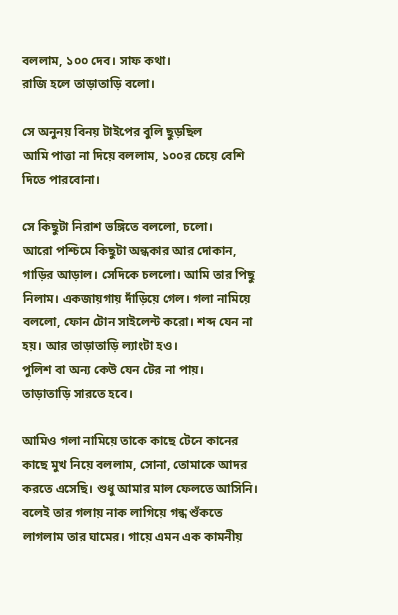বললাম, ১০০ দেব। সাফ কথা।
রাজি হলে তাড়াতাড়ি বলো।

সে অনুনয় বিনয় টাইপের বুলি ছুড়ছিল
আমি পাত্তা না দিয়ে বললাম, ১০০র চেয়ে বেশি দিতে পারবোনা।

সে কিছুটা নিরাশ ভঙ্গিতে বললো, চলো।
আরো পশ্চিমে কিছুটা অন্ধকার আর দোকান, গাড়ির আড়াল। সেদিকে চললো। আমি তার পিছু নিলাম। একজায়গায় দাঁড়িয়ে গেল। গলা নামিয়ে বললো, ফোন টোন সাইলেন্ট করো। শব্দ যেন না হয়। আর তাড়াতাড়ি ল্যাংটা হও।
পুলিশ বা অন্য কেউ যেন টের না পায়।
তাড়াতাড়ি সারতে হবে।

আমিও গলা নামিয়ে তাকে কাছে টেনে কানের কাছে মুখ নিয়ে বললাম, সোনা, তোমাকে আদর করতে এসেছি। শুধু আমার মাল ফেলতে আসিনি। বলেই তার গলায় নাক লাগিয়ে গন্ধ শুঁকতে লাগলাম তার ঘামের। গায়ে এমন এক কামনীয়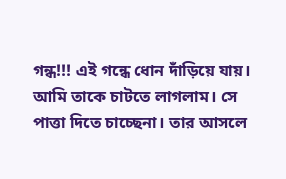গন্ধ!!! এই গন্ধে ধোন দাঁড়িয়ে যায়। আমি তাকে চাটতে লাগলাম। সে পাত্তা দিতে চাচ্ছেনা। তার আসলে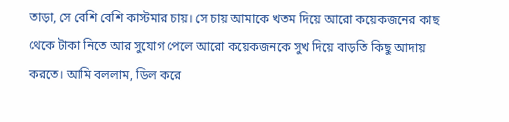তাড়া, সে বেশি বেশি কাস্টমার চায়। সে চায় আমাকে খতম দিয়ে আরো কয়েকজনের কাছ থেকে টাকা নিতে আর সুযোগ পেলে আরো কয়েকজনকে সুখ দিয়ে বাড়তি কিছু আদায় করতে। আমি বললাম, ডিল করে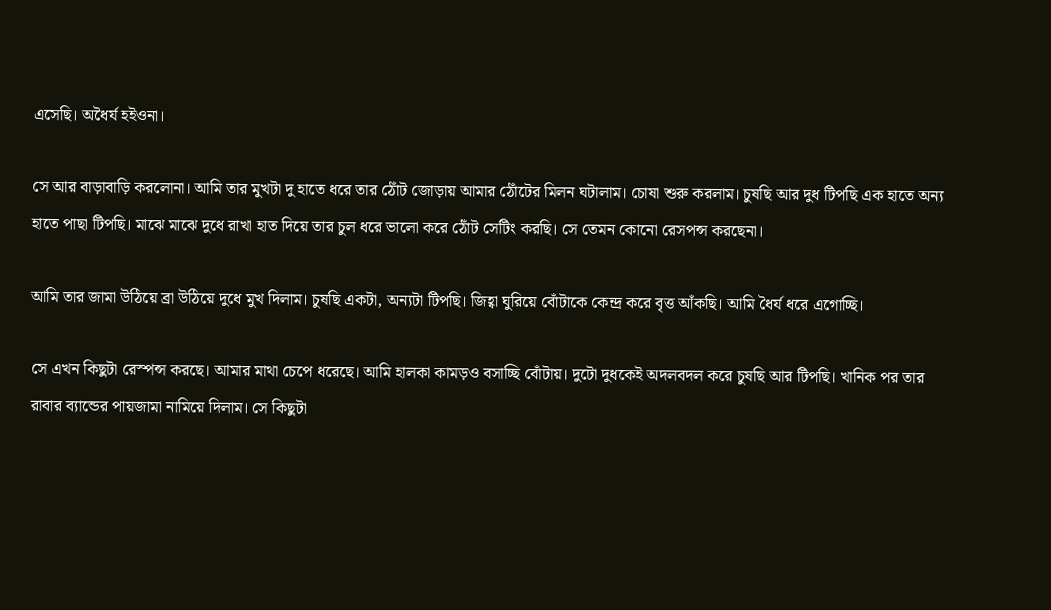এসেছি। অধৈর্য হইওনা।

সে আর বাড়াবাড়ি করলোনা। আমি তার মুখটা দু হাতে ধরে তার ঠোঁট জোড়ায় আমার ঠোঁটের মিলন ঘটালাম। চোষা শুরু করলাম। চুষছি আর দুধ টিপছি এক হাতে অন্য হাতে পাছা টিপছি। মাঝে মাঝে দুধে রাখা হাত দিয়ে তার চুল ধরে ভালো করে ঠোঁট সেটিং করছি। সে তেমন কোনো রেসপন্স করছেনা।

আমি তার জামা উঠিয়ে ব্রা উঠিয়ে দুধে মুখ দিলাম। চুষছি একটা, অন্যটা টিপছি। জিহ্বা ঘুরিয়ে বোঁটাকে কেন্দ্র করে বৃত্ত আঁকছি। আমি ধৈর্য ধরে এগোচ্ছি।

সে এখন কিছুটা রেস্পন্স করছে। আমার মাথা চেপে ধরেছে। আমি হালকা কামড়ও বসাচ্ছি বোঁটায়। দুটো দুধকেই অদলবদল করে চুষছি আর টিপছি। খানিক পর তার রাবার ব্যান্ডের পায়জামা নামিয়ে দিলাম। সে কিছুটা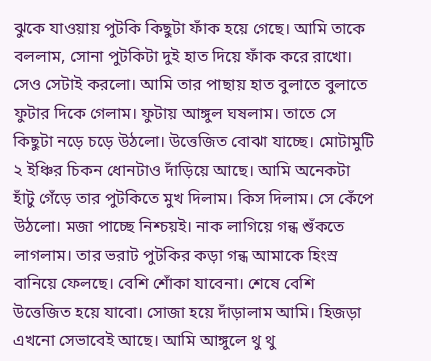ঝুকে যাওয়ায় পুটকি কিছুটা ফাঁক হয়ে গেছে। আমি তাকে বললাম, সোনা পুটকিটা দুই হাত দিয়ে ফাঁক করে রাখো।
সেও সেটাই করলো। আমি তার পাছায় হাত বুলাতে বুলাতে ফুটার দিকে গেলাম। ফুটায় আঙ্গুল ঘষলাম। তাতে সে কিছুটা নড়ে চড়ে উঠলো। উত্তেজিত বোঝা যাচ্ছে। মোটামুটি ২ ইঞ্চির চিকন ধোনটাও দাঁড়িয়ে আছে। আমি অনেকটা হাঁটু গেঁড়ে তার পুটকিতে মুখ দিলাম। কিস দিলাম। সে কেঁপে উঠলো। মজা পাচ্ছে নিশ্চয়ই। নাক লাগিয়ে গন্ধ শুঁকতে লাগলাম। তার ভরাট পুটকির কড়া গন্ধ আমাকে হিংস্র বানিয়ে ফেলছে। বেশি শোঁকা যাবেনা। শেষে বেশি উত্তেজিত হয়ে যাবো। সোজা হয়ে দাঁড়ালাম আমি। হিজড়া এখনো সেভাবেই আছে। আমি আঙ্গুলে থু থু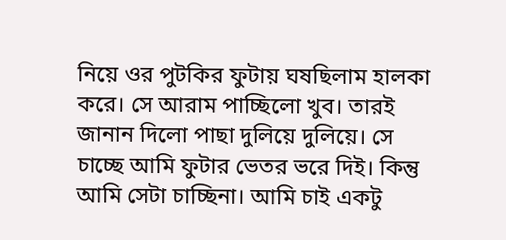নিয়ে ওর পুটকির ফুটায় ঘষছিলাম হালকা করে। সে আরাম পাচ্ছিলো খুব। তারই জানান দিলো পাছা দুলিয়ে দুলিয়ে। সে চাচ্ছে আমি ফুটার ভেতর ভরে দিই। কিন্তু আমি সেটা চাচ্ছিনা। আমি চাই একটু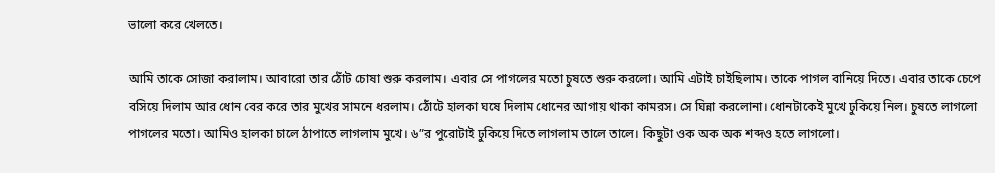ভালো করে খেলতে।

আমি তাকে সোজা করালাম। আবারো তার ঠোঁট চোষা শুরু করলাম। এবার সে পাগলের মতো চুষতে শুরু করলো। আমি এটাই চাইছিলাম। তাকে পাগল বানিয়ে দিতে। এবার তাকে চেপে বসিয়ে দিলাম আর ধোন বের করে তার মুখের সামনে ধরলাম। ঠোঁটে হালকা ঘষে দিলাম ধোনের আগায় থাকা কামরস। সে ঘিন্না করলোনা। ধোনটাকেই মুখে ঢুকিয়ে নিল। চুষতে লাগলো পাগলের মতো। আমিও হালকা চালে ঠাপাতে লাগলাম মুখে। ৬”র পুরোটাই ঢুকিয়ে দিতে লাগলাম তালে তালে। কিছুটা ওক অক অক শব্দও হতে লাগলো।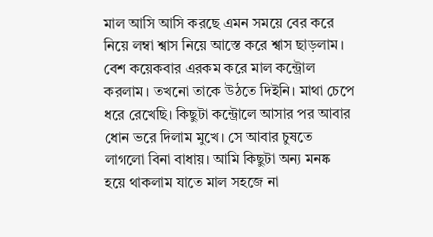মাল আসি আসি করছে এমন সময়ে বের করে নিয়ে লম্বা শ্বাস নিয়ে আস্তে করে শ্বাস ছাড়লাম। বেশ কয়েকবার এরকম করে মাল কন্ট্রোল করলাম। তখনো তাকে উঠতে দিইনি। মাথা চেপে ধরে রেখেছি। কিছুটা কন্ট্রোলে আসার পর আবার ধোন ভরে দিলাম মুখে। সে আবার চুষতে লাগলো বিনা বাধায়। আমি কিছুটা অন্য মনষ্ক হয়ে থাকলাম যাতে মাল সহজে না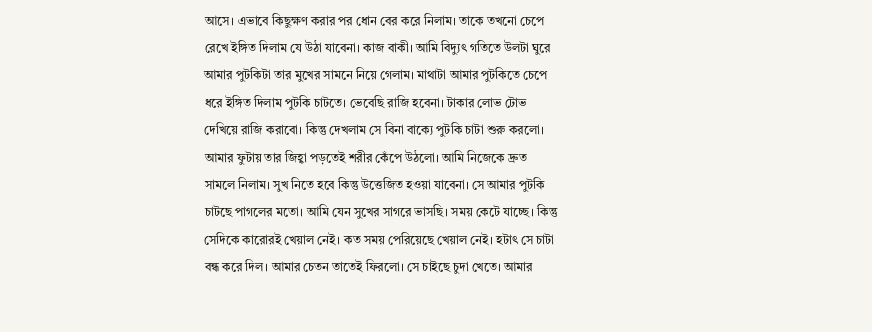আসে। এভাবে কিছুক্ষণ করার পর ধোন বের করে নিলাম। তাকে তখনো চেপে রেখে ইঙ্গিত দিলাম যে উঠা যাবেনা। কাজ বাকী। আমি বিদ্যুৎ গতিতে উলটা ঘুরে আমার পুটকিটা তার মুখের সামনে নিয়ে গেলাম। মাথাটা আমার পুটকিতে চেপে ধরে ইঙ্গিত দিলাম পুটকি চাটতে। ভেবেছি রাজি হবেনা। টাকার লোভ টোভ দেখিয়ে রাজি করাবো। কিন্তু দেখলাম সে বিনা বাক্যে পুটকি চাটা শুরু করলো। আমার ফুটায় তার জিহ্বা পড়তেই শরীর কেঁপে উঠলো। আমি নিজেকে দ্রুত সামলে নিলাম। সুখ নিতে হবে কিন্তু উত্তেজিত হওয়া যাবেনা। সে আমার পুটকি চাটছে পাগলের মতো। আমি যেন সুখের সাগরে ভাসছি। সময় কেটে যাচ্ছে। কিন্তু সেদিকে কারোরই খেয়াল নেই। কত সময় পেরিয়েছে খেয়াল নেই। হটাৎ সে চাটা বন্ধ করে দিল। আমার চেতন তাতেই ফিরলো। সে চাইছে চুদা খেতে। আমার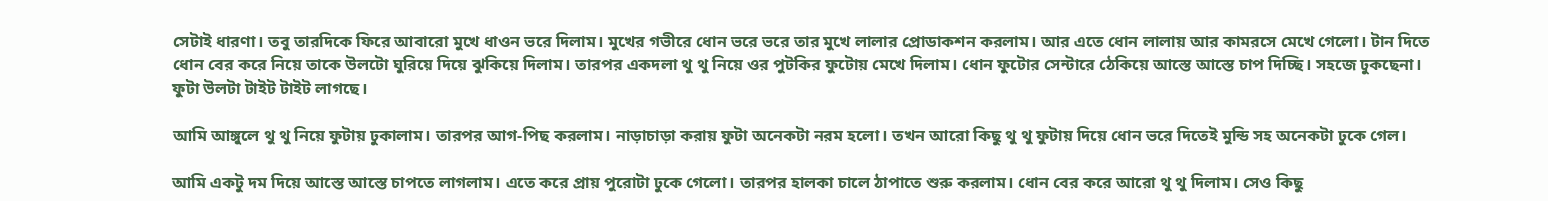সেটাই ধারণা। তবু তারদিকে ফিরে আবারো মুখে ধাওন ভরে দিলাম। মুখের গভীরে ধোন ভরে ভরে তার মুখে লালার প্রোডাকশন করলাম। আর এতে ধোন লালায় আর কামরসে মেখে গেলো। টান দিতে ধোন বের করে নিয়ে তাকে উলটো ঘুরিয়ে দিয়ে ঝুকিয়ে দিলাম। তারপর একদলা থু থু নিয়ে ওর পুটকির ফুটোয় মেখে দিলাম। ধোন ফুটোর সেন্টারে ঠেকিয়ে আস্তে আস্তে চাপ দিচ্ছি। সহজে ঢুকছেনা। ফুটা উলটা টাইট টাইট লাগছে।

আমি আঙ্গুলে থু থু নিয়ে ফুটায় ঢুকালাম। তারপর আগ-পিছ করলাম। নাড়াচাড়া করায় ফুটা অনেকটা নরম হলো। তখন আরো কিছু থু থু ফুটায় দিয়ে ধোন ভরে দিতেই মুন্ডি সহ অনেকটা ঢুকে গেল।

আমি একটু দম দিয়ে আস্তে আস্তে চাপতে লাগলাম। এতে করে প্রায় পুরোটা ঢুকে গেলো। তারপর হালকা চালে ঠাপাতে শুরু করলাম। ধোন বের করে আরো থু থু দিলাম। সেও কিছু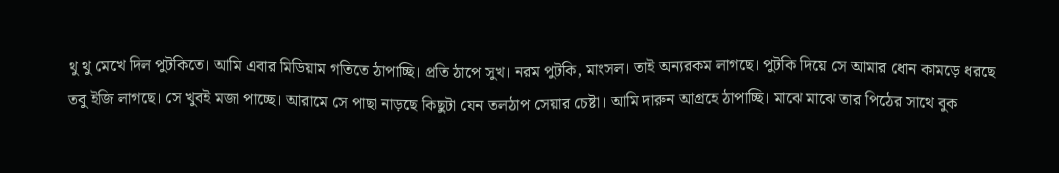থু থু মেখে দিল পুটকিতে। আমি এবার মিডিয়াম গতিতে ঠাপাচ্ছি। প্রতি ঠাপে সুখ। নরম পুটকি, মাংসল। তাই অন্যরকম লাগছে। পুটকি দিয়ে সে আমার ধোন কামড়ে ধরছে তবু ইজি লাগছে। সে খুবই মজা পাচ্ছে। আরামে সে পাছা নাড়ছে কিছুটা যেন তলঠাপ সেয়ার চেষ্টা। আমি দারুন আগ্রহে ঠাপাচ্ছি। মাঝে মাঝে তার পিঠের সাথে বুক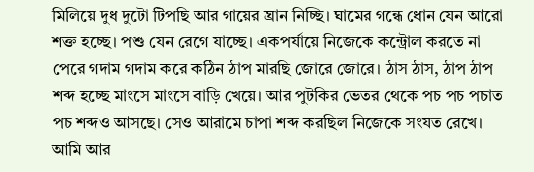মিলিয়ে দুধ দুটো টিপছি আর গায়ের ঘ্রান নিচ্ছি। ঘামের গন্ধে ধোন যেন আরো শক্ত হচ্ছে। পশু যেন রেগে যাচ্ছে। একপর্যায়ে নিজেকে কন্ট্রোল করতে না পেরে গদাম গদাম করে কঠিন ঠাপ মারছি জোরে জোরে। ঠাস ঠাস, ঠাপ ঠাপ শব্দ হচ্ছে মাংসে মাংসে বাড়ি খেয়ে। আর পুটকির ভেতর থেকে পচ পচ পচাত পচ শব্দও আসছে। সেও আরামে চাপা শব্দ করছিল নিজেকে সংযত রেখে। আমি আর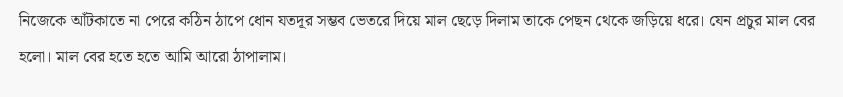নিজেকে আঁটকাতে না পেরে কঠিন ঠাপে ধোন যতদূর সম্ভব ভেতরে দিয়ে মাল ছেড়ে দিলাম তাকে পেছন থেকে জড়িয়ে ধরে। যেন প্রচুর মাল বের হলো। মাল বের হতে হতে আমি আরো ঠাপালাম।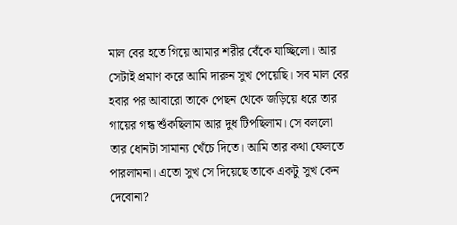মাল বের হতে গিয়ে আমার শরীর বেঁকে যাচ্ছিলো। আর সেটাই প্রমাণ করে আমি দারুন সুখ পেয়েছি। সব মাল বের হবার পর আবারো তাকে পেছন থেকে জড়িয়ে ধরে তার গায়ের গন্ধ শুঁকছিলাম আর দুধ টিপছিলাম। সে বললো তার ধোনটা সামান্য খেঁচে দিতে। আমি তার কথা ফেলতে পারলামনা। এতো সুখ সে দিয়েছে তাকে একটু সুখ কেন দেবোনা?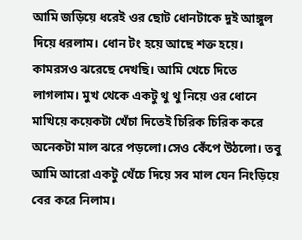আমি জড়িয়ে ধরেই ওর ছোট ধোনটাকে দুই আঙ্গুল দিয়ে ধরলাম। ধোন টং হয়ে আছে শক্ত হয়ে। কামরসও ঝরেছে দেখছি। আমি খেচে দিতে লাগলাম। মুখ থেকে একটু থু থু নিয়ে ওর ধোনে মাখিয়ে কয়েকটা খেঁচা দিতেই চিরিক চিরিক করে অনেকটা মাল ঝরে পড়লো।সেও কেঁপে উঠলো। তবু আমি আরো একটু খেঁচে দিয়ে সব মাল যেন নিংড়িয়ে বের করে নিলাম।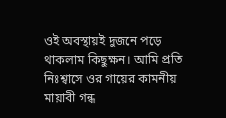ওই অবস্থায়ই দুজনে পড়ে থাকলাম কিছুক্ষন। আমি প্রতি নিঃশ্বাসে ওর গায়ের কামনীয় মায়াবী গন্ধ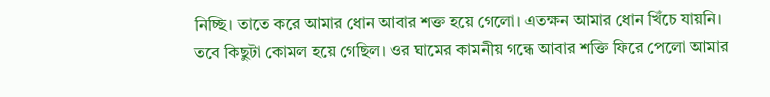নিচ্ছি। তাতে করে আমার ধোন আবার শক্ত হয়ে গেলো। এতক্ষন আমার ধোন খিঁচে যায়নি। তবে কিছুটা কোমল হয়ে গেছিল। ওর ঘামের কামনীয় গন্ধে আবার শক্তি ফিরে পেলো আমার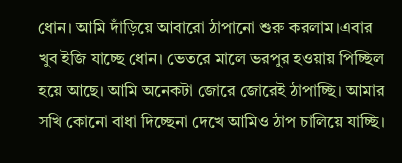ধোন। আমি দাঁড়িয়ে আবারো ঠাপানো শুরু করলাম।এবার খুব ইজি যাচ্ছে ধোন। ভেতরে মালে ভরপুর হওয়ায় পিচ্ছিল হয়ে আছে। আমি অনেকটা জোরে জোরেই ঠাপাচ্ছি। আমার সখি কোনো বাধা দিচ্ছেনা দেখে আমিও ঠাপ চালিয়ে যাচ্ছি।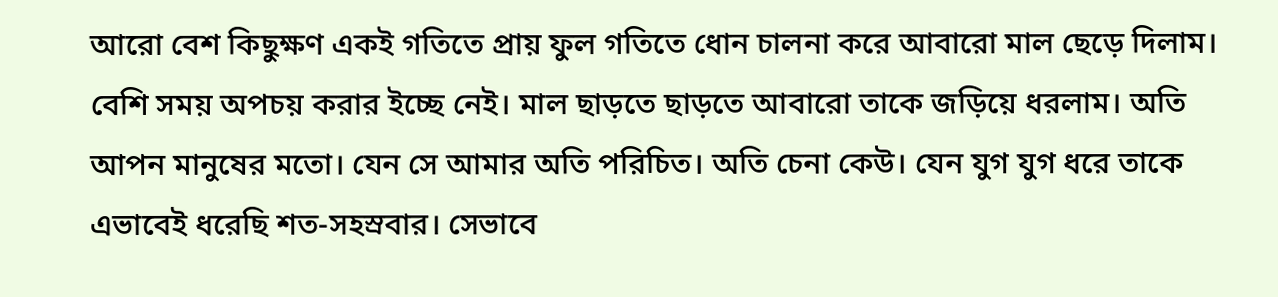আরো বেশ কিছুক্ষণ একই গতিতে প্রায় ফুল গতিতে ধোন চালনা করে আবারো মাল ছেড়ে দিলাম। বেশি সময় অপচয় করার ইচ্ছে নেই। মাল ছাড়তে ছাড়তে আবারো তাকে জড়িয়ে ধরলাম। অতি আপন মানুষের মতো। যেন সে আমার অতি পরিচিত। অতি চেনা কেউ। যেন যুগ যুগ ধরে তাকে এভাবেই ধরেছি শত-সহস্রবার। সেভাবে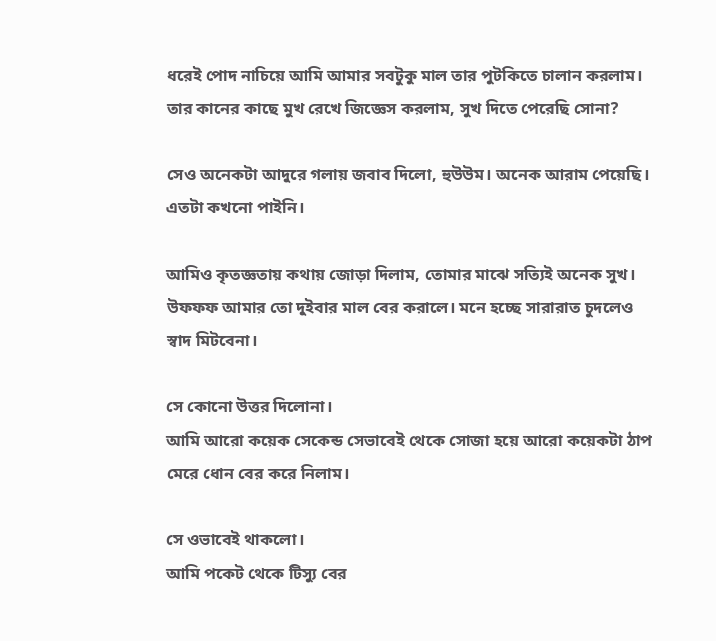ধরেই পোদ নাচিয়ে আমি আমার সবটুকু মাল তার পুটকিতে চালান করলাম। তার কানের কাছে মুখ রেখে জিজ্ঞেস করলাম, সুখ দিতে পেরেছি সোনা?

সেও অনেকটা আদুরে গলায় জবাব দিলো, হুউউম। অনেক আরাম পেয়েছি। এতটা কখনো পাইনি।

আমিও কৃতজ্ঞতায় কথায় জোড়া দিলাম, তোমার মাঝে সত্যিই অনেক সুখ। উফফফ আমার তো দুইবার মাল বের করালে। মনে হচ্ছে সারারাত চুদলেও স্বাদ মিটবেনা।

সে কোনো উত্তর দিলোনা।
আমি আরো কয়েক সেকেন্ড সেভাবেই থেকে সোজা হয়ে আরো কয়েকটা ঠাপ মেরে ধোন বের করে নিলাম।

সে ওভাবেই থাকলো।
আমি পকেট থেকে টিস্যু বের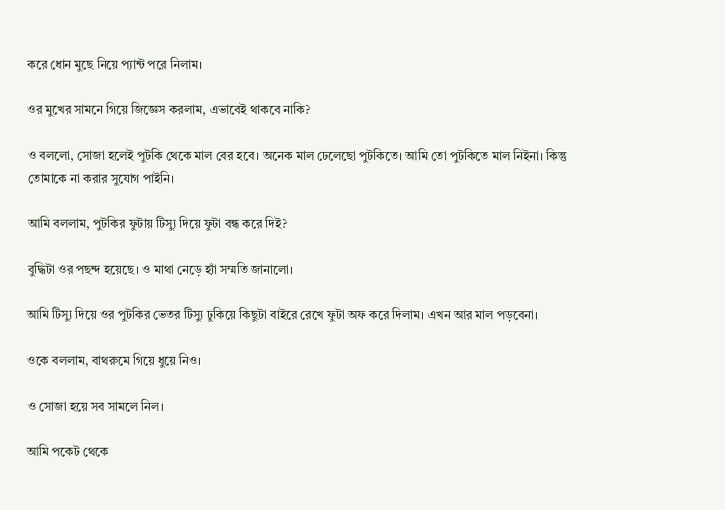করে ধোন মুছে নিয়ে প্যান্ট পরে নিলাম।

ওর মুখের সামনে গিয়ে জিজ্ঞেস করলাম, এভাবেই থাকবে নাকি?

ও বললো, সোজা হলেই পুটকি থেকে মাল বের হবে। অনেক মাল ঢেলেছো পুটকিতে। আমি তো পুটকিতে মাল নিইনা। কিন্তু তোমাকে না করার সুযোগ পাইনি।

আমি বললাম, পুটকির ফুটায় টিস্যু দিয়ে ফুটা বন্ধ করে দিই?

বুদ্ধিটা ওর পছন্দ হয়েছে। ও মাথা নেড়ে হ্যাঁ সম্মতি জানালো।

আমি টিস্যু দিয়ে ওর পুটকির ভেতর টিস্যু ঢুকিয়ে কিছুটা বাইরে রেখে ফুটা অফ করে দিলাম। এখন আর মাল পড়বেনা।

ওকে বললাম, বাথরুমে গিয়ে ধুয়ে নিও।

ও সোজা হয়ে সব সামলে নিল।

আমি পকেট থেকে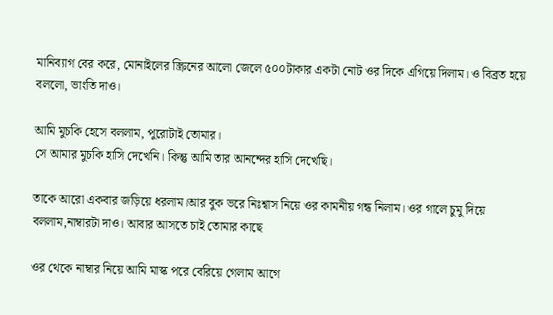মানিব্যাগ বের করে, মোনাইলের স্ক্রিনের আলো জেলে ৫০০টাকার একটা নোট ওর দিকে এগিয়ে দিলাম। ও বিব্রত হয়ে বললো, ভাংতি দাও।

আমি মুচকি হেসে বললাম, পুরোটাই তোমার।
সে আমার মুচকি হাসি দেখেনি। কিন্তু আমি তার আনন্দের হাসি দেখেছি।

তাকে আরো একবার জড়িয়ে ধরলাম।আর বুক ভরে নিঃশ্বাস নিয়ে ওর কামনীয় গন্ধ নিলাম। ওর গালে চুমু দিয়ে বললাম,নাম্বারটা দাও। আবার আসতে চাই তোমার কাছে

ওর থেকে নাম্বার নিয়ে আমি মাস্ক পরে বেরিয়ে গেলাম আগে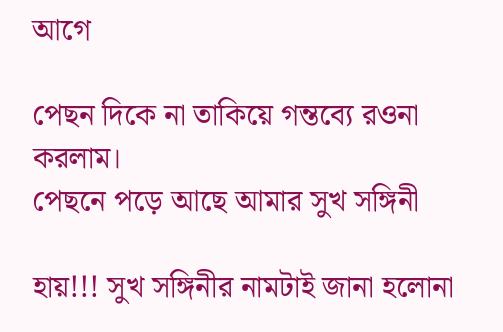আগে

পেছন দিকে না তাকিয়ে গন্তব্যে রওনা করলাম।
পেছনে পড়ে আছে আমার সুখ সঙ্গিনী

হায়!!! সুখ সঙ্গিনীর নামটাই জানা হলোনা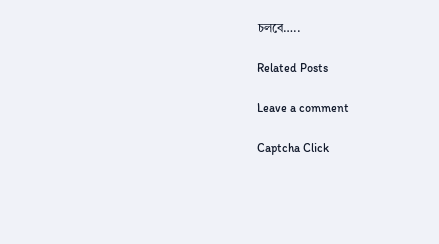চলবে…..

Related Posts

Leave a comment

Captcha Click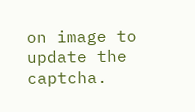on image to update the captcha.